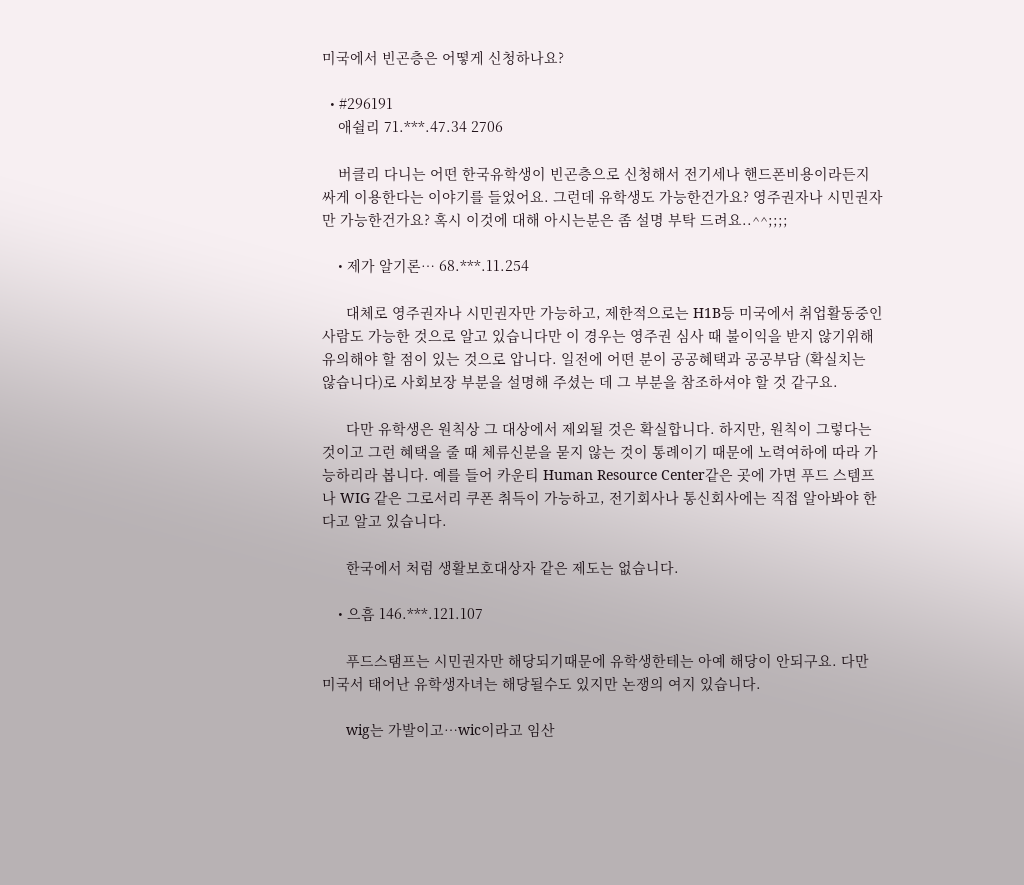미국에서 빈곤층은 어떻게 신청하나요?

  • #296191
    애쉴리 71.***.47.34 2706

    버클리 다니는 어떤 한국유학생이 빈곤층으로 신청해서 전기세나 핸드폰비용이라든지 싸게 이용한다는 이야기를 들었어요. 그런데 유학생도 가능한건가요? 영주권자나 시민권자만 가능한건가요? 혹시 이것에 대해 아시는분은 좀 설명 부탁 드려요..^^;;;;

    • 제가 알기론… 68.***.11.254

      대체로 영주권자나 시민권자만 가능하고, 제한적으로는 H1B등 미국에서 취업활동중인 사람도 가능한 것으로 알고 있습니다만 이 경우는 영주권 심사 때 불이익을 받지 않기위해 유의해야 할 점이 있는 것으로 압니다. 일전에 어떤 분이 공공혜택과 공공부담 (확실치는 않습니다)로 사회보장 부분을 설명해 주셨는 데 그 부분을 참조하셔야 할 것 같구요.

      다만 유학생은 원칙상 그 대상에서 제외될 것은 확실합니다. 하지만, 원칙이 그렇다는 것이고 그런 혜택을 줄 때 체류신분을 묻지 않는 것이 통례이기 때문에 노력여하에 따라 가능하리라 봅니다. 예를 들어 카운티 Human Resource Center같은 곳에 가면 푸드 스템프나 WIG 같은 그로서리 쿠폰 취득이 가능하고, 전기회사나 통신회사에는 직접 알아봐야 한다고 알고 있습니다.

      한국에서 처럼 생활보호대상자 같은 제도는 없습니다.

    • 으흠 146.***.121.107

      푸드스탬프는 시민권자만 해당되기때문에 유학생한테는 아예 해당이 안되구요. 다만 미국서 태어난 유학생자녀는 해당될수도 있지만 논쟁의 여지 있습니다.

      wig는 가발이고…wic이라고 임산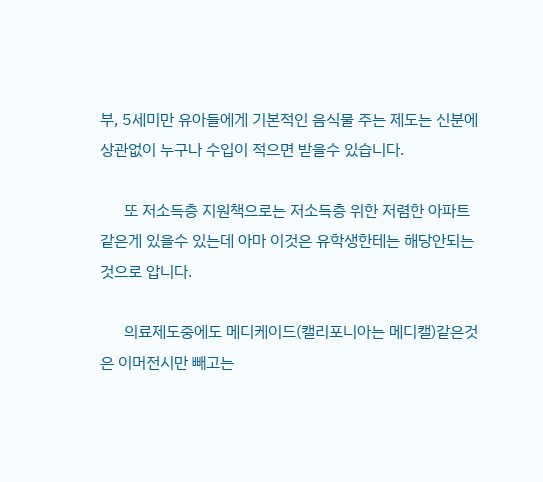부, 5세미만 유아들에게 기본적인 음식물 주는 제도는 신분에 상관없이 누구나 수입이 적으면 받을수 있습니다.

      또 저소득층 지원책으로는 저소득층 위한 저렴한 아파트 같은게 있을수 있는데 아마 이것은 유학생한테는 해당안되는것으로 압니다.

      의료제도중에도 메디케이드(캘리포니아는 메디캘)같은것은 이머전시만 빼고는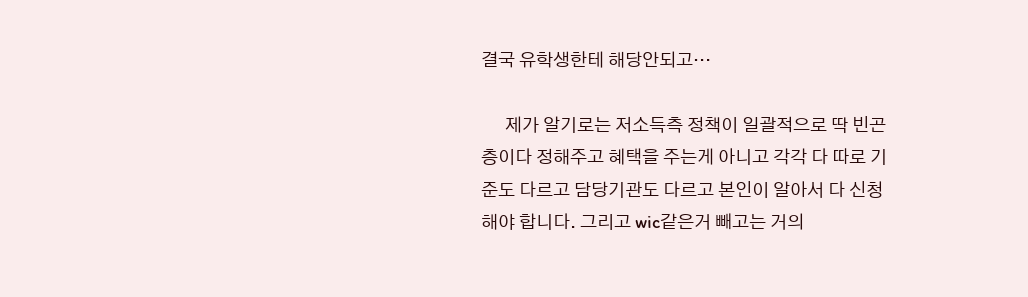결국 유학생한테 해당안되고…

      제가 알기로는 저소득측 정책이 일괄적으로 딱 빈곤층이다 정해주고 혜택을 주는게 아니고 각각 다 따로 기준도 다르고 담당기관도 다르고 본인이 알아서 다 신청해야 합니다. 그리고 wic같은거 빼고는 거의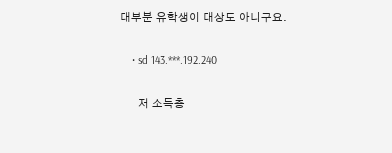대부분 유학생이 대상도 아니구요.

    • sd 143.***.192.240

      저 소득층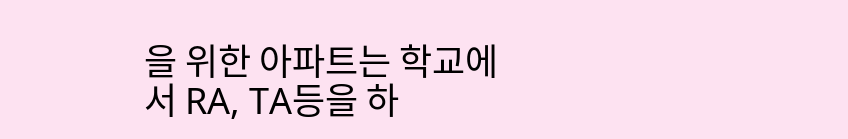을 위한 아파트는 학교에서 RA, TA등을 하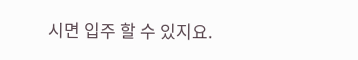시면 입주 할 수 있지요.